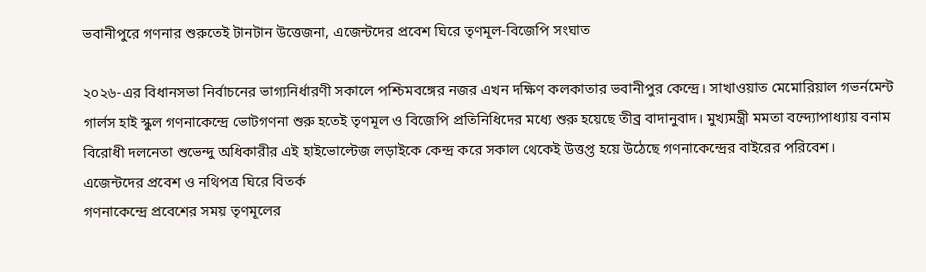ভবানীপুরে গণনার শুরুতেই টানটান উত্তেজনা, এজেন্টদের প্রবেশ ঘিরে তৃণমূল-বিজেপি সংঘাত

২০২৬-এর বিধানসভা নির্বাচনের ভাগ্যনির্ধারণী সকালে পশ্চিমবঙ্গের নজর এখন দক্ষিণ কলকাতার ভবানীপুর কেন্দ্রে। সাখাওয়াত মেমোরিয়াল গভর্নমেন্ট গার্লস হাই স্কুল গণনাকেন্দ্রে ভোটগণনা শুরু হতেই তৃণমূল ও বিজেপি প্রতিনিধিদের মধ্যে শুরু হয়েছে তীব্র বাদানুবাদ। মুখ্যমন্ত্রী মমতা বন্দ্যোপাধ্যায় বনাম বিরোধী দলনেতা শুভেন্দু অধিকারীর এই হাইভোল্টেজ লড়াইকে কেন্দ্র করে সকাল থেকেই উত্তপ্ত হয়ে উঠেছে গণনাকেন্দ্রের বাইরের পরিবেশ।
এজেন্টদের প্রবেশ ও নথিপত্র ঘিরে বিতর্ক
গণনাকেন্দ্রে প্রবেশের সময় তৃণমূলের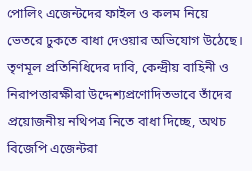পোলিং এজেন্টদের ফাইল ও কলম নিয়ে ভেতরে ঢুকতে বাধা দেওয়ার অভিযোগ উঠেছে। তৃণমূল প্রতিনিধিদের দাবি, কেন্দ্রীয় বাহিনী ও নিরাপত্তারক্ষীরা উদ্দেশ্যপ্রণোদিতভাবে তাঁদের প্রয়োজনীয় নথিপত্র নিতে বাধা দিচ্ছে, অথচ বিজেপি এজেন্টরা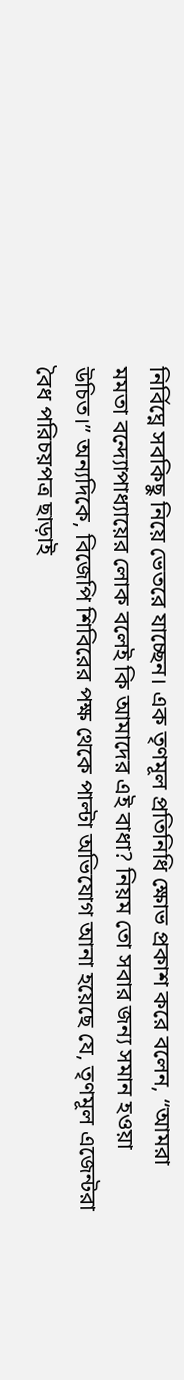নির্বিঘ্নে সবকিছু নিয়ে ভেতরে যাচ্ছেন। এক তৃণমূল প্রতিনিধি ক্ষোভ প্রকাশ করে বলেন, “আমরা মমতা বন্দ্যোপাধ্যায়ের লোক বলেই কি আমাদের এই বাধা? নিয়ম তো সবার জন্য সমান হওয়া উচিত।” অন্যদিকে, বিজেপি শিবিরের পক্ষ থেকে পাল্টা অভিযোগ আনা হয়েছে যে, তৃণমূল এজেন্টরা বৈধ পরিচয়পত্র ছাড়াই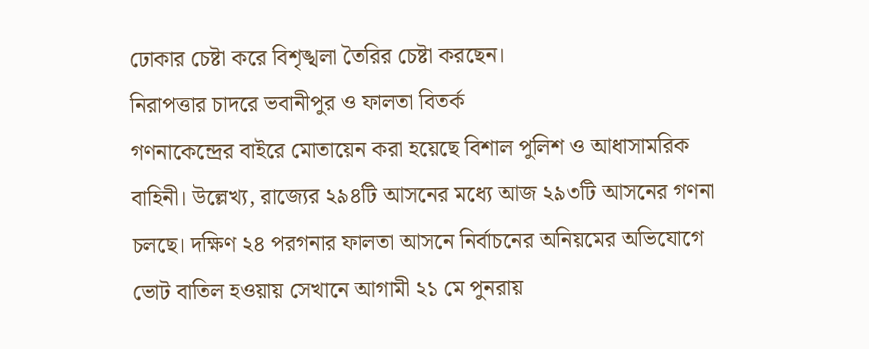ঢোকার চেষ্টা করে বিশৃঙ্খলা তৈরির চেষ্টা করছেন।
নিরাপত্তার চাদরে ভবানীপুর ও ফালতা বিতর্ক
গণনাকেন্দ্রের বাইরে মোতায়েন করা হয়েছে বিশাল পুলিশ ও আধাসামরিক বাহিনী। উল্লেখ্য, রাজ্যের ২৯৪টি আসনের মধ্যে আজ ২৯৩টি আসনের গণনা চলছে। দক্ষিণ ২৪ পরগনার ফালতা আসনে নির্বাচনের অনিয়মের অভিযোগে ভোট বাতিল হওয়ায় সেখানে আগামী ২১ মে পুনরায়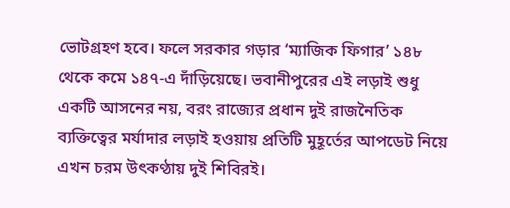ভোটগ্রহণ হবে। ফলে সরকার গড়ার ‘ম্যাজিক ফিগার’ ১৪৮ থেকে কমে ১৪৭-এ দাঁড়িয়েছে। ভবানীপুরের এই লড়াই শুধু একটি আসনের নয়, বরং রাজ্যের প্রধান দুই রাজনৈতিক ব্যক্তিত্বের মর্যাদার লড়াই হওয়ায় প্রতিটি মুহূর্তের আপডেট নিয়ে এখন চরম উৎকণ্ঠায় দুই শিবিরই।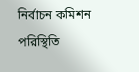নির্বাচন কমিশন পরিস্থিতি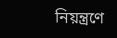নিয়ন্ত্রণে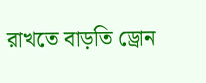রাখতে বাড়তি ড্রোন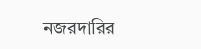নজরদারির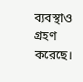ব্যবস্থাও গ্রহণ করেছে।